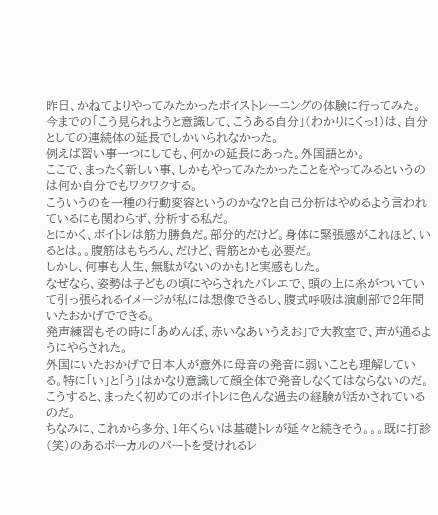昨日、かねてよりやってみたかったボイストレーニングの体験に行ってみた。
今までの「こう見られようと意識して、こうある自分」(わかりにくっ!)は、自分としての連続体の延長でしかいられなかった。
例えば習い事一つにしても、何かの延長にあった。外国語とか。
ここで、まったく新しい事、しかもやってみたかったことをやってみるというのは何か自分でもワクワクする。
こういうのを一種の行動変容というのかな?と自己分析はやめるよう言われているにも関わらず、分析する私だ。
とにかく、ボイトレは筋力勝負だ。部分的だけど。身体に緊張感がこれほど、いるとは。。腹筋はもちろん、だけど、背筋とかも必要だ。
しかし、何事も人生、無駄がないのかも!と実感もした。
なぜなら、姿勢は子どもの頃にやらされたバレエで、頭の上に糸がついていて引っ張られるイメージが私には想像できるし、腹式呼吸は演劇部で2年間いたおかげでできる。
発声練習もその時に「あめんぼ、赤いなあいうえお」で大教室で、声が通るようにやらされた。
外国にいたおかげで日本人が意外に母音の発音に弱いことも理解している。特に「い」と「う」はかなり意識して顔全体で発音しなくてはならないのだ。
こうすると、まったく初めてのボイトレに色んな過去の経験が活かされているのだ。
ちなみに、これから多分、1年くらいは基礎トレが延々と続きそう。。。既に打診(笑)のあるボーカルのパートを受けれるレ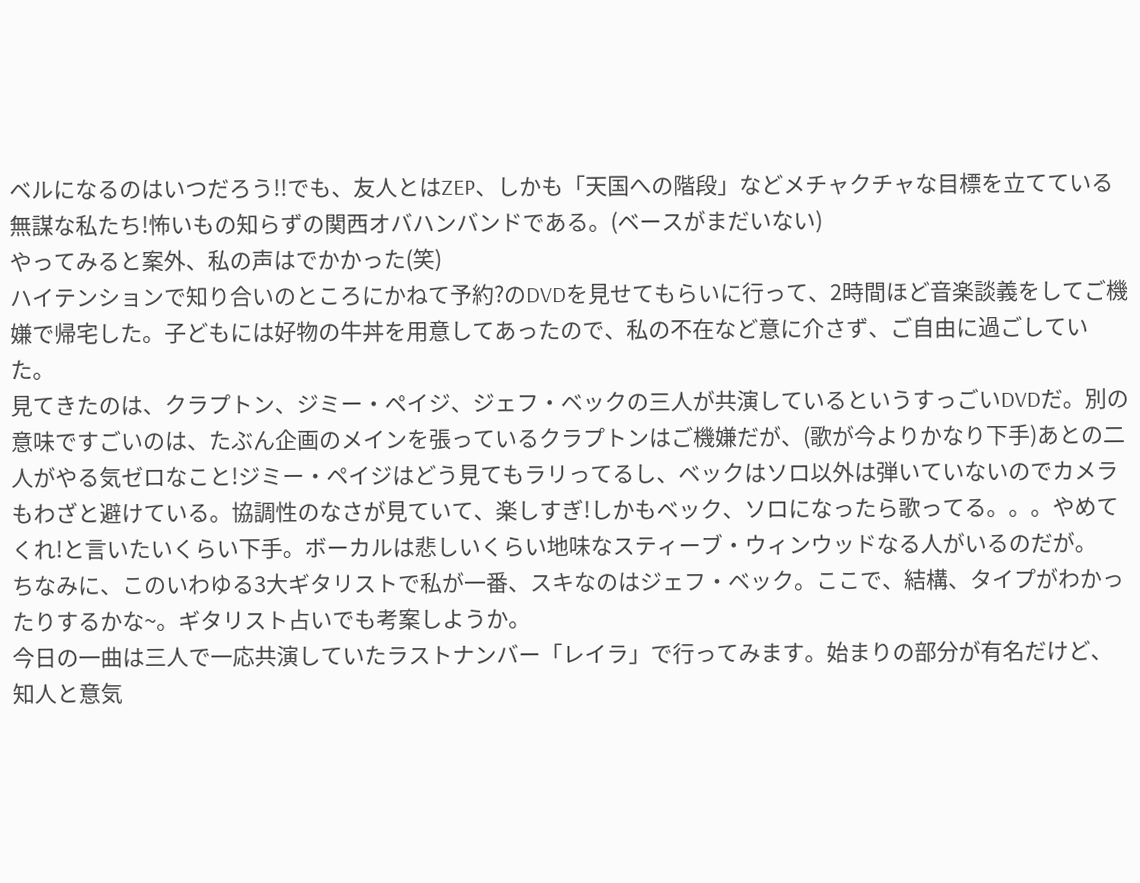ベルになるのはいつだろう!!でも、友人とはZEP、しかも「天国への階段」などメチャクチャな目標を立てている無謀な私たち!怖いもの知らずの関西オバハンバンドである。(ベースがまだいない)
やってみると案外、私の声はでかかった(笑)
ハイテンションで知り合いのところにかねて予約?のDVDを見せてもらいに行って、2時間ほど音楽談義をしてご機嫌で帰宅した。子どもには好物の牛丼を用意してあったので、私の不在など意に介さず、ご自由に過ごしていた。
見てきたのは、クラプトン、ジミー・ペイジ、ジェフ・ベックの三人が共演しているというすっごいDVDだ。別の意味ですごいのは、たぶん企画のメインを張っているクラプトンはご機嫌だが、(歌が今よりかなり下手)あとの二人がやる気ゼロなこと!ジミー・ペイジはどう見てもラリってるし、ベックはソロ以外は弾いていないのでカメラもわざと避けている。協調性のなさが見ていて、楽しすぎ!しかもベック、ソロになったら歌ってる。。。やめてくれ!と言いたいくらい下手。ボーカルは悲しいくらい地味なスティーブ・ウィンウッドなる人がいるのだが。
ちなみに、このいわゆる3大ギタリストで私が一番、スキなのはジェフ・ベック。ここで、結構、タイプがわかったりするかな~。ギタリスト占いでも考案しようか。
今日の一曲は三人で一応共演していたラストナンバー「レイラ」で行ってみます。始まりの部分が有名だけど、知人と意気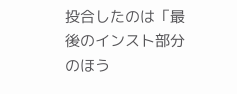投合したのは「最後のインスト部分のほう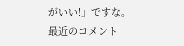がいい!」ですな。
最近のコメント